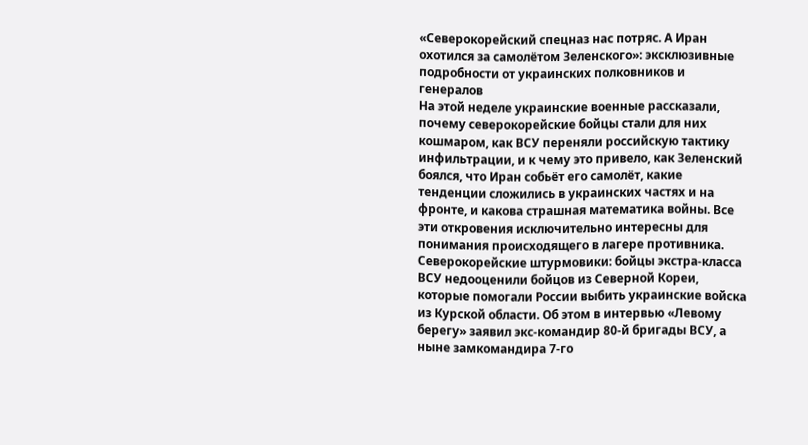«Северокорейский спецназ нас потряс. А Иран охотился за самолётом Зеленского»: эксклюзивные подробности от украинских полковников и генералов
На этой неделе украинские военные рассказали, почему северокорейские бойцы стали для них кошмаром, как ВСУ переняли российскую тактику инфильтрации, и к чему это привело, как Зеленский боялся, что Иран собьёт его самолёт, какие тенденции сложились в украинских частях и на фронте, и какова страшная математика войны. Все эти откровения исключительно интересны для понимания происходящего в лагере противника.
Северокорейские штурмовики: бойцы экстра-класса
ВСУ недооценили бойцов из Северной Кореи, которые помогали России выбить украинские войска из Курской области. Об этом в интервью «Левому берегу» заявил экс-командир 80-й бригады ВСУ, а ныне замкомандира 7-го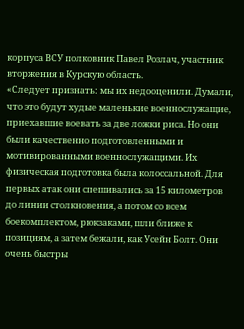корпуса ВСУ полковник Павел Розлач, участник вторжения в Курскую область.
«Следует признать: мы их недооценили. Думали, что это будут худые маленькие военнослужащие, приехавшие воевать за две ложки риса. Но они были качественно подготовленными и мотивированными военнослужащими. Их физическая подготовка была колоссальной. Для первых атак они спешивались за 15 километров до линии столкновения, а потом со всем боекомплектом, рюкзаками, шли ближе к позициям, а затем бежали, как Усейн Болт. Они очень быстры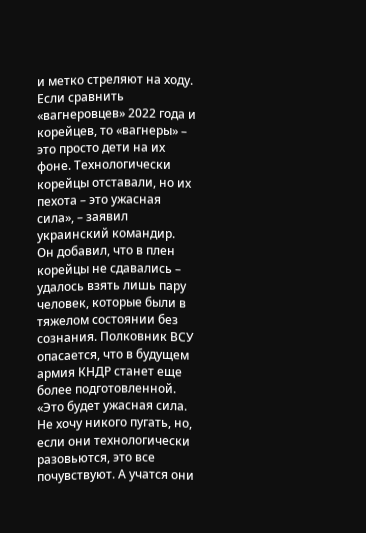и метко стреляют на ходу. Если сравнить «вагнеровцев» 2022 года и корейцев, то «вагнеры» – это просто дети на их фоне. Технологически корейцы отставали, но их пехота – это ужасная сила», – заявил украинский командир.
Он добавил, что в плен корейцы не сдавались – удалось взять лишь пару человек, которые были в тяжелом состоянии без сознания. Полковник ВСУ опасается, что в будущем армия КНДР станет еще более подготовленной.
«Это будет ужасная сила. Не хочу никого пугать, но, если они технологически разовьются, это все почувствуют. А учатся они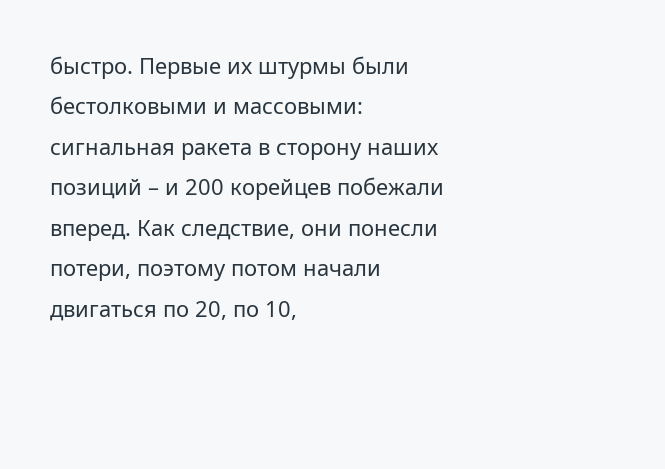быстро. Первые их штурмы были бестолковыми и массовыми: сигнальная ракета в сторону наших позиций – и 200 корейцев побежали вперед. Как следствие, они понесли потери, поэтому потом начали двигаться по 20, по 10,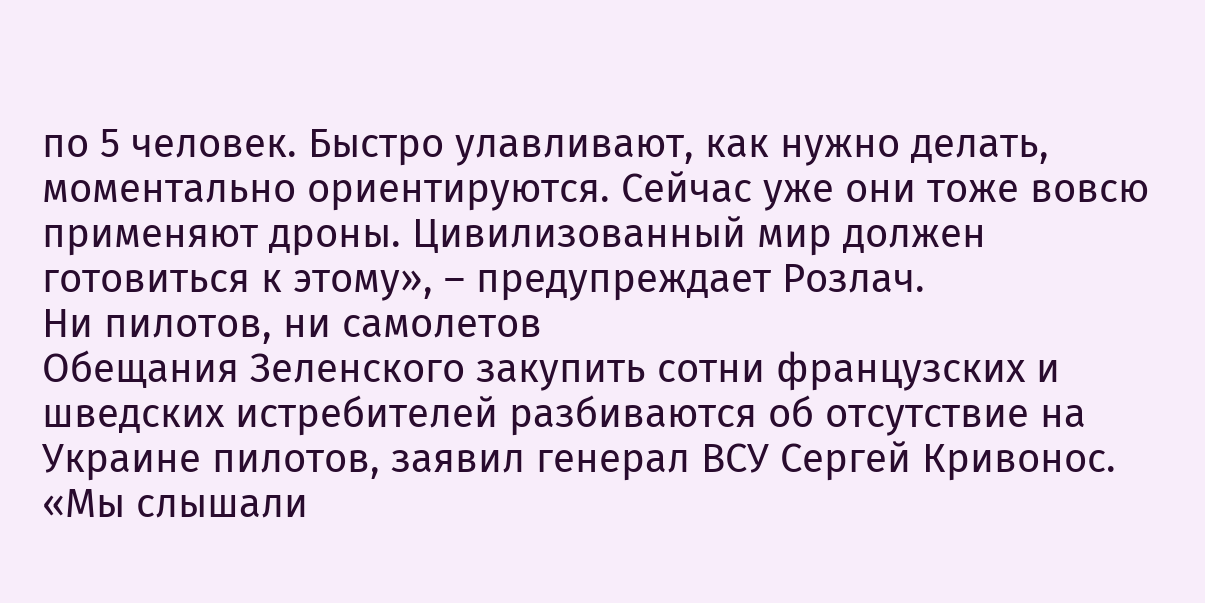по 5 человек. Быстро улавливают, как нужно делать, моментально ориентируются. Сейчас уже они тоже вовсю применяют дроны. Цивилизованный мир должен готовиться к этому», – предупреждает Розлач.
Ни пилотов, ни самолетов
Обещания Зеленского закупить сотни французских и шведских истребителей разбиваются об отсутствие на Украине пилотов, заявил генерал ВСУ Сергей Кривонос.
«Мы слышали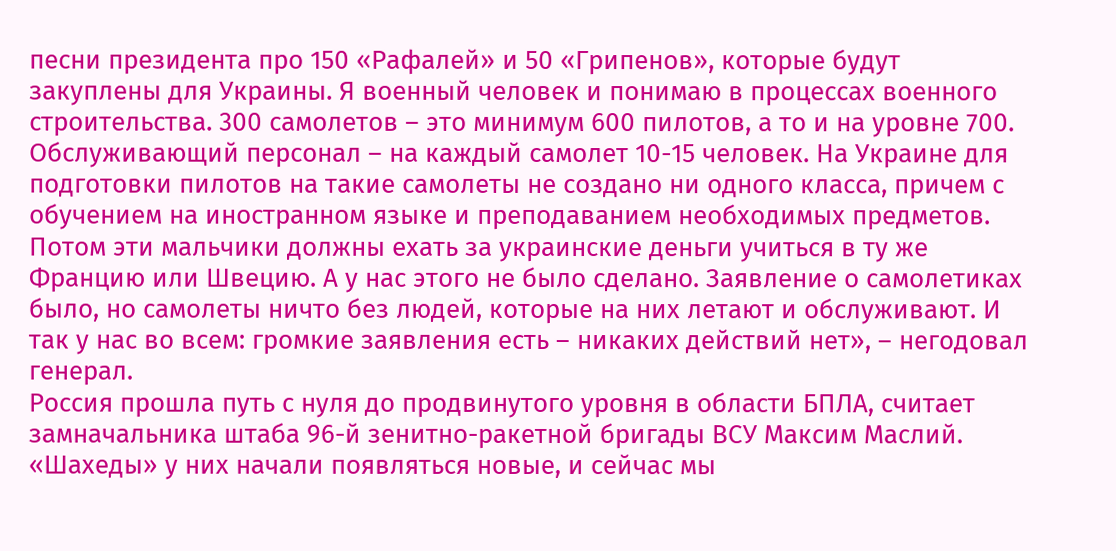песни президента про 150 «Рафалей» и 50 «Грипенов», которые будут закуплены для Украины. Я военный человек и понимаю в процессах военного строительства. 300 самолетов – это минимум 600 пилотов, а то и на уровне 700. Обслуживающий персонал – на каждый самолет 10-15 человек. На Украине для подготовки пилотов на такие самолеты не создано ни одного класса, причем с обучением на иностранном языке и преподаванием необходимых предметов. Потом эти мальчики должны ехать за украинские деньги учиться в ту же Францию или Швецию. А у нас этого не было сделано. Заявление о самолетиках было, но самолеты ничто без людей, которые на них летают и обслуживают. И так у нас во всем: громкие заявления есть – никаких действий нет», – негодовал генерал.
Россия прошла путь с нуля до продвинутого уровня в области БПЛА, считает замначальника штаба 96-й зенитно-ракетной бригады ВСУ Максим Маслий.
«Шахеды» у них начали появляться новые, и сейчас мы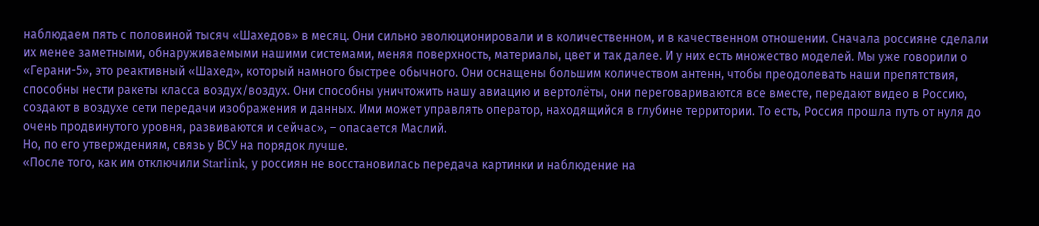наблюдаем пять с половиной тысяч «Шахедов» в месяц. Они сильно эволюционировали и в количественном, и в качественном отношении. Сначала россияне сделали их менее заметными, обнаруживаемыми нашими системами, меняя поверхность, материалы, цвет и так далее. И у них есть множество моделей. Мы уже говорили о «Герани-5», это реактивный «Шахед», который намного быстрее обычного. Они оснащены большим количеством антенн, чтобы преодолевать наши препятствия, способны нести ракеты класса воздух/воздух. Они способны уничтожить нашу авиацию и вертолёты, они переговариваются все вместе, передают видео в Россию, создают в воздухе сети передачи изображения и данных. Ими может управлять оператор, находящийся в глубине территории. То есть, Россия прошла путь от нуля до очень продвинутого уровня, развиваются и сейчас», – опасается Маслий.
Но, по его утверждениям, связь у ВСУ на порядок лучше.
«После того, как им отключили Starlink, у россиян не восстановилась передача картинки и наблюдение на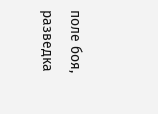поле боя, разведка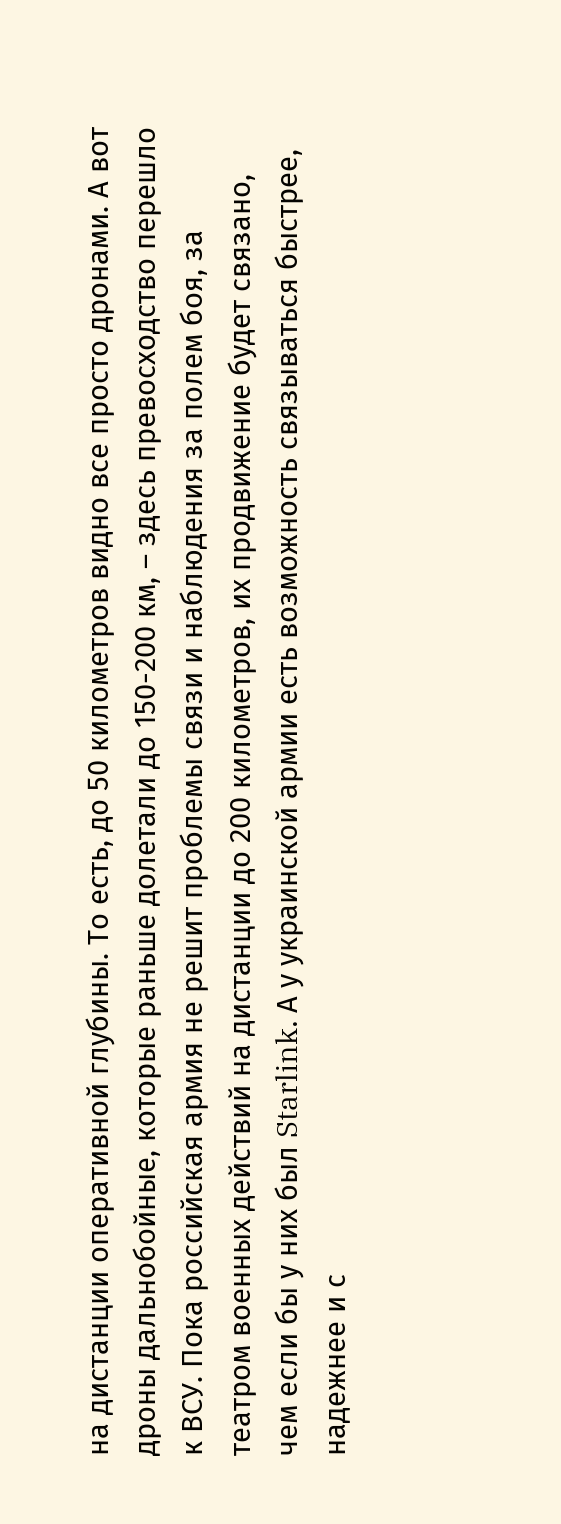на дистанции оперативной глубины. То есть, до 50 километров видно все просто дронами. А вот дроны дальнобойные, которые раньше долетали до 150-200 км, – здесь превосходство перешло к ВСУ. Пока российская армия не решит проблемы связи и наблюдения за полем боя, за театром военных действий на дистанции до 200 километров, их продвижение будет связано, чем если бы у них был Starlink. А у украинской армии есть возможность связываться быстрее, надежнее и с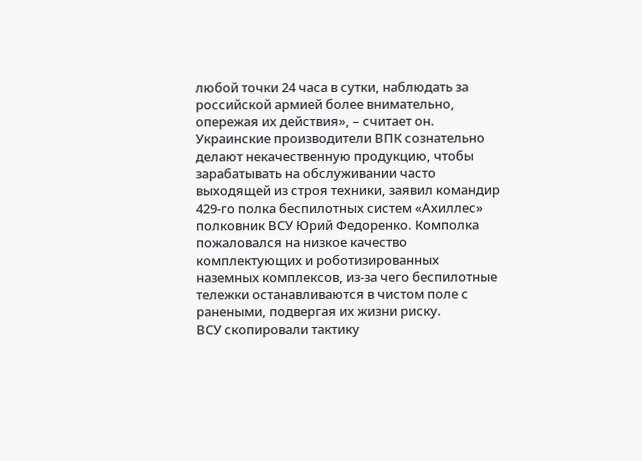любой точки 24 часа в сутки, наблюдать за российской армией более внимательно, опережая их действия», – считает он.
Украинские производители ВПК сознательно делают некачественную продукцию, чтобы зарабатывать на обслуживании часто выходящей из строя техники, заявил командир 429-го полка беспилотных систем «Ахиллес» полковник ВСУ Юрий Федоренко. Комполка пожаловался на низкое качество комплектующих и роботизированных наземных комплексов, из-за чего беспилотные тележки останавливаются в чистом поле с ранеными, подвергая их жизни риску.
ВСУ скопировали тактику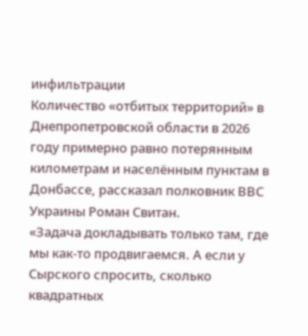инфильтрации
Количество «отбитых территорий» в Днепропетровской области в 2026 году примерно равно потерянным километрам и населённым пунктам в Донбассе, рассказал полковник ВВС Украины Роман Свитан.
«Задача докладывать только там, где мы как-то продвигаемся. А если у Сырского спросить, сколько квадратных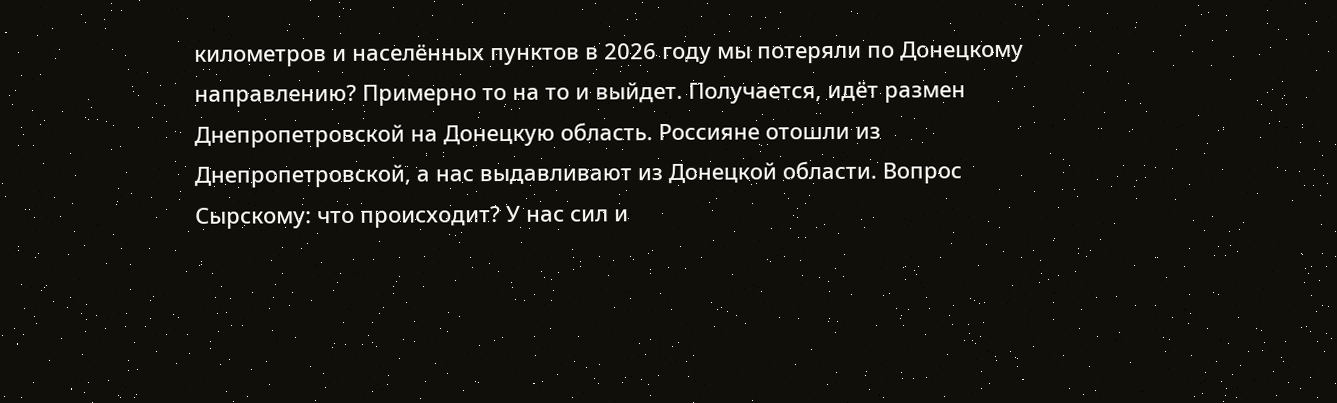километров и населённых пунктов в 2026 году мы потеряли по Донецкому направлению? Примерно то на то и выйдет. Получается, идёт размен Днепропетровской на Донецкую область. Россияне отошли из Днепропетровской, а нас выдавливают из Донецкой области. Вопрос Сырскому: что происходит? У нас сил и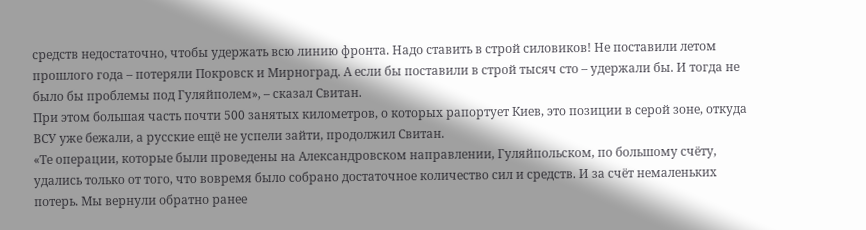средств недостаточно, чтобы удержать всю линию фронта. Надо ставить в строй силовиков! Не поставили летом прошлого года – потеряли Покровск и Мирноград. А если бы поставили в строй тысяч сто – удержали бы. И тогда не было бы проблемы под Гуляйполем», – сказал Свитан.
При этом большая часть почти 500 занятых километров, о которых рапортует Киев, это позиции в серой зоне, откуда ВСУ уже бежали, а русские ещё не успели зайти, продолжил Свитан.
«Те операции, которые были проведены на Александровском направлении, Гуляйпольском, по большому счёту, удались только от того, что вовремя было собрано достаточное количество сил и средств. И за счёт немаленьких потерь. Мы вернули обратно ранее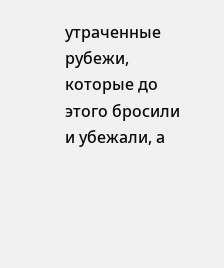утраченные рубежи, которые до этого бросили и убежали, а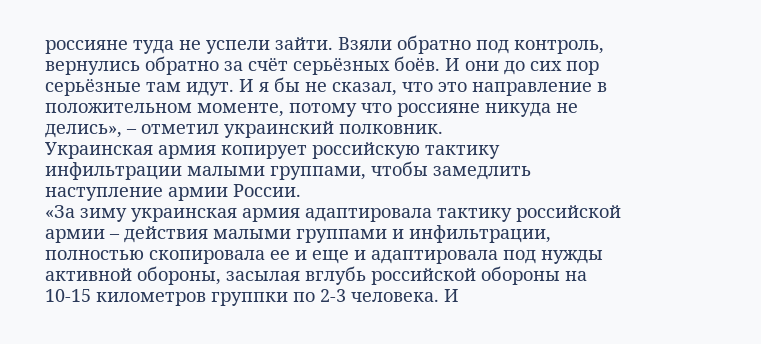россияне туда не успели зайти. Взяли обратно под контроль, вернулись обратно за счёт серьёзных боёв. И они до сих пор серьёзные там идут. И я бы не сказал, что это направление в положительном моменте, потому что россияне никуда не делись», – отметил украинский полковник.
Украинская армия копирует российскую тактику инфильтрации малыми группами, чтобы замедлить наступление армии России.
«За зиму украинская армия адаптировала тактику российской армии – действия малыми группами и инфильтрации, полностью скопировала ее и еще и адаптировала под нужды активной обороны, засылая вглубь российской обороны на 10-15 километров группки по 2-3 человека. И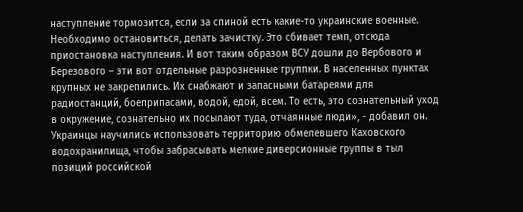наступление тормозится, если за спиной есть какие-то украинские военные. Необходимо остановиться, делать зачистку. Это сбивает темп, отсюда приостановка наступления. И вот таким образом ВСУ дошли до Вербового и Березового – эти вот отдельные разрозненные группки. В населенных пунктах крупных не закрепились. Их снабжают и запасными батареями для радиостанций, боеприпасами, водой, едой, всем. То есть, это сознательный уход в окружение, сознательно их посылают туда, отчаянные люди», - добавил он.
Украинцы научились использовать территорию обмелевшего Каховского водохранилища, чтобы забрасывать мелкие диверсионные группы в тыл позиций российской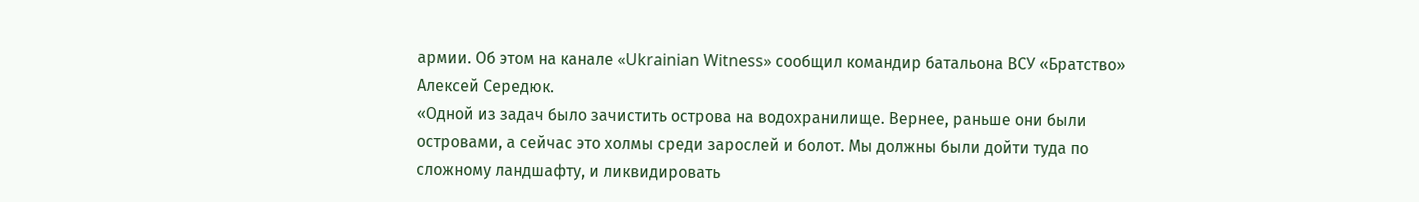армии. Об этом на канале «Ukrainian Witness» сообщил командир батальона ВСУ «Братство» Алексей Середюк.
«Одной из задач было зачистить острова на водохранилище. Вернее, раньше они были островами, а сейчас это холмы среди зарослей и болот. Мы должны были дойти туда по сложному ландшафту, и ликвидировать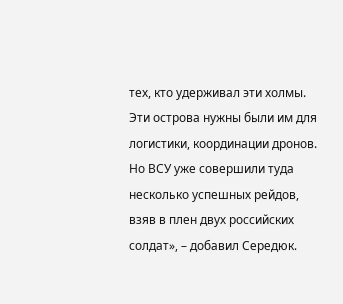тех, кто удерживал эти холмы. Эти острова нужны были им для логистики, координации дронов. Но ВСУ уже совершили туда несколько успешных рейдов, взяв в плен двух российских солдат», – добавил Середюк.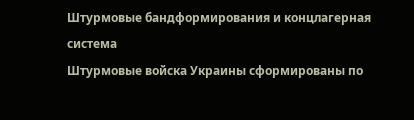Штурмовые бандформирования и концлагерная система
Штурмовые войска Украины сформированы по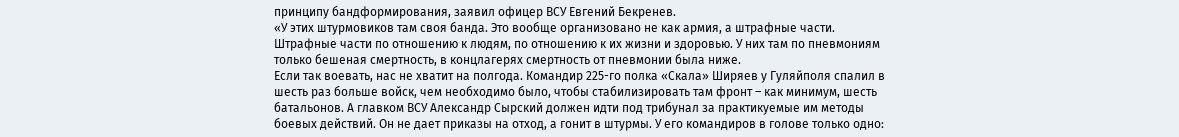принципу бандформирования, заявил офицер ВСУ Евгений Бекренев.
«У этих штурмовиков там своя банда. Это вообще организовано не как армия, а штрафные части. Штрафные части по отношению к людям, по отношению к их жизни и здоровью. У них там по пневмониям только бешеная смертность, в концлагерях смертность от пневмонии была ниже.
Если так воевать, нас не хватит на полгода. Командир 225-го полка «Скала» Ширяев у Гуляйполя спалил в шесть раз больше войск, чем необходимо было, чтобы стабилизировать там фронт – как минимум, шесть батальонов. А главком ВСУ Александр Сырский должен идти под трибунал за практикуемые им методы боевых действий. Он не дает приказы на отход, а гонит в штурмы. У его командиров в голове только одно: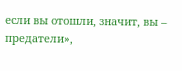если вы отошли, значит, вы – предатели»,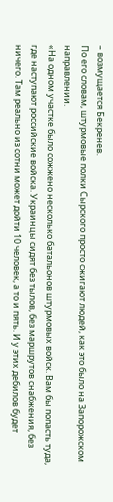– возмущается Бекренев.
По его словам, штурмовые полки Сырского просто сжигают людей, как это было на Запорожском направлении.
«На одном участке было сожжено несколько батальонов штурмовых войск. Вам бы попасть туда, где наступают российские войска. Украинцы сидят без тылов, без маршрутов снабжения, без ничего. Там реально из сотни может дойти 10 человек, а то и пять. И у этих дебилов будет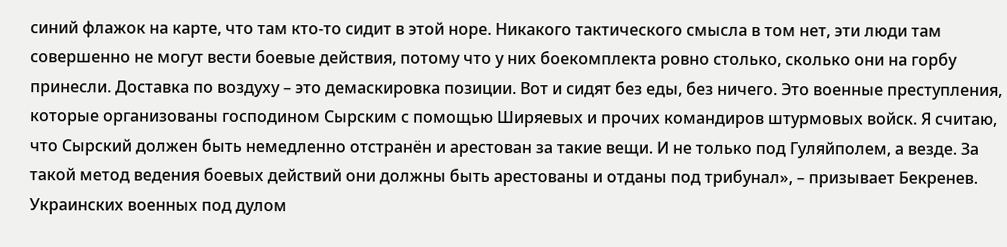синий флажок на карте, что там кто-то сидит в этой норе. Никакого тактического смысла в том нет, эти люди там совершенно не могут вести боевые действия, потому что у них боекомплекта ровно столько, сколько они на горбу принесли. Доставка по воздуху – это демаскировка позиции. Вот и сидят без еды, без ничего. Это военные преступления, которые организованы господином Сырским с помощью Ширяевых и прочих командиров штурмовых войск. Я считаю, что Сырский должен быть немедленно отстранён и арестован за такие вещи. И не только под Гуляйполем, а везде. За такой метод ведения боевых действий они должны быть арестованы и отданы под трибунал», – призывает Бекренев.
Украинских военных под дулом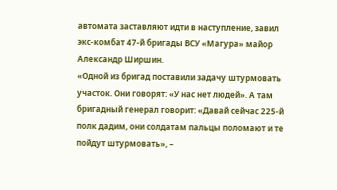автомата заставляют идти в наступление, завил экс-комбат 47-й бригады ВСУ «Магура» майор Александр Ширшин.
«Одной из бригад поставили задачу штурмовать участок. Они говорят: «У нас нет людей». А там бригадный генерал говорит: «Давай сейчас 225-й полк дадим, они солдатам пальцы поломают и те пойдут штурмовать», –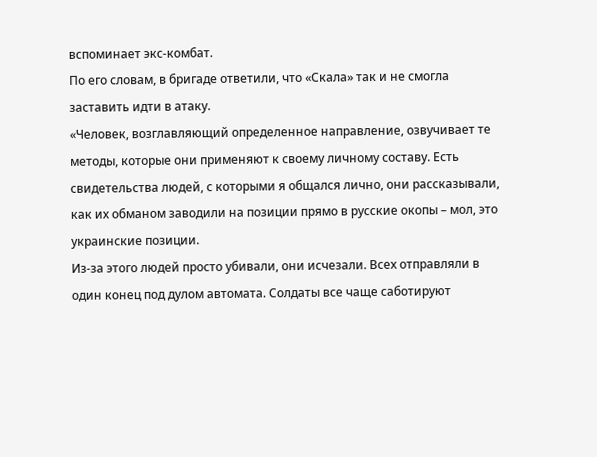вспоминает экс-комбат.
По его словам, в бригаде ответили, что «Скала» так и не смогла заставить идти в атаку.
«Человек, возглавляющий определенное направление, озвучивает те методы, которые они применяют к своему личному составу. Есть свидетельства людей, с которыми я общался лично, они рассказывали, как их обманом заводили на позиции прямо в русские окопы – мол, это украинские позиции.
Из-за этого людей просто убивали, они исчезали. Всех отправляли в один конец под дулом автомата. Солдаты все чаще саботируют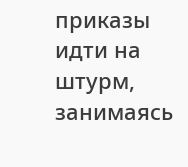приказы идти на штурм, занимаясь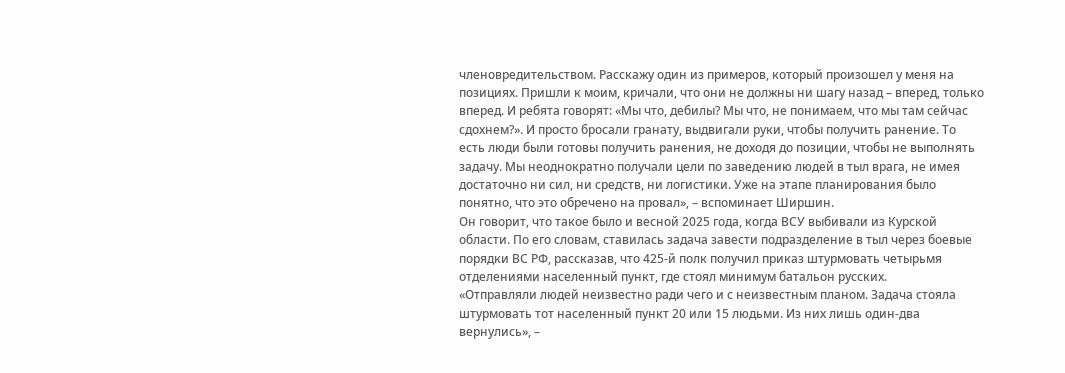членовредительством. Расскажу один из примеров, который произошел у меня на позициях. Пришли к моим, кричали, что они не должны ни шагу назад – вперед, только вперед. И ребята говорят: «Мы что, дебилы? Мы что, не понимаем, что мы там сейчас сдохнем?». И просто бросали гранату, выдвигали руки, чтобы получить ранение. То есть люди были готовы получить ранения, не доходя до позиции, чтобы не выполнять задачу. Мы неоднократно получали цели по заведению людей в тыл врага, не имея достаточно ни сил, ни средств, ни логистики. Уже на этапе планирования было понятно, что это обречено на провал», – вспоминает Ширшин.
Он говорит, что такое было и весной 2025 года, когда ВСУ выбивали из Курской области. По его словам, ставилась задача завести подразделение в тыл через боевые порядки ВС РФ, рассказав, что 425-й полк получил приказ штурмовать четырьмя отделениями населенный пункт, где стоял минимум батальон русских.
«Отправляли людей неизвестно ради чего и с неизвестным планом. Задача стояла штурмовать тот населенный пункт 20 или 15 людьми. Из них лишь один-два вернулись», –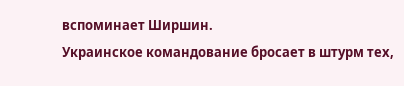вспоминает Ширшин.
Украинское командование бросает в штурм тех,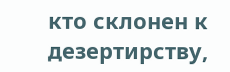кто склонен к дезертирству,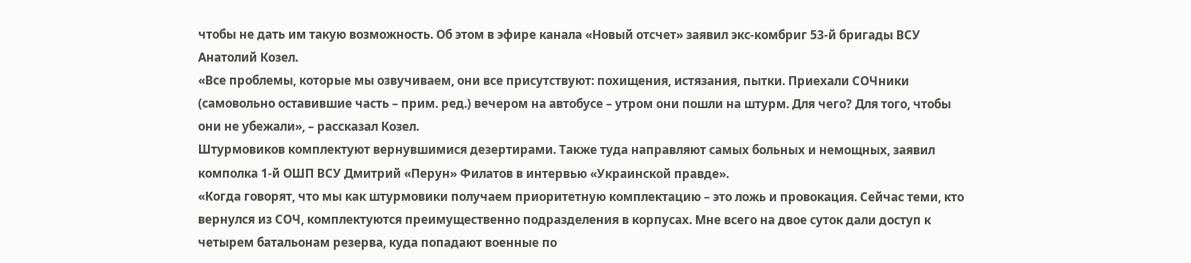чтобы не дать им такую возможность. Об этом в эфире канала «Новый отсчет» заявил экс-комбриг 53-й бригады ВСУ Анатолий Козел.
«Все проблемы, которые мы озвучиваем, они все присутствуют: похищения, истязания, пытки. Приехали СОЧники (самовольно оставившие часть – прим. ред.) вечером на автобусе – утром они пошли на штурм. Для чего? Для того, чтобы они не убежали», – рассказал Козел.
Штурмовиков комплектуют вернувшимися дезертирами. Также туда направляют самых больных и немощных, заявил комполка 1-й ОШП ВСУ Дмитрий «Перун» Филатов в интервью «Украинской правде».
«Когда говорят, что мы как штурмовики получаем приоритетную комплектацию – это ложь и провокация. Сейчас теми, кто вернулся из СОЧ, комплектуются преимущественно подразделения в корпусах. Мне всего на двое суток дали доступ к четырем батальонам резерва, куда попадают военные по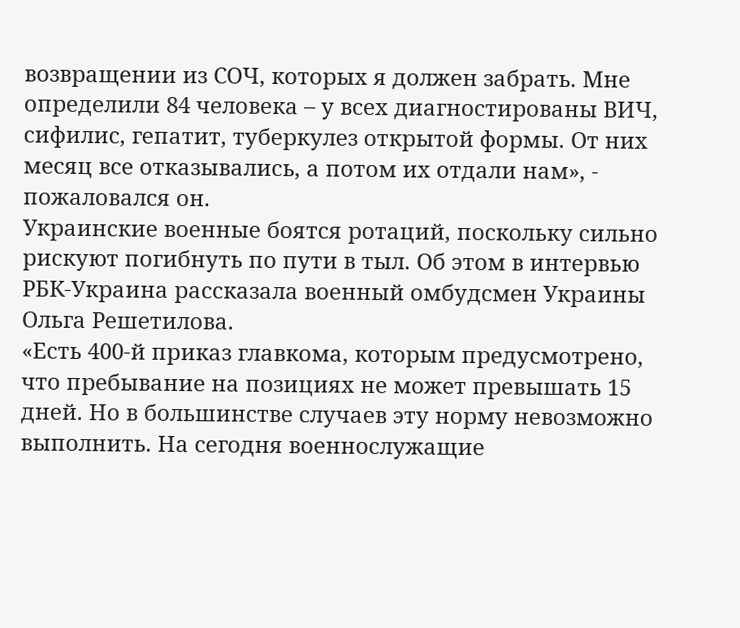возвращении из СОЧ, которых я должен забрать. Мне определили 84 человека – у всех диагностированы ВИЧ, сифилис, гепатит, туберкулез открытой формы. От них месяц все отказывались, а потом их отдали нам», - пожаловался он.
Украинские военные боятся ротаций, поскольку сильно рискуют погибнуть по пути в тыл. Об этом в интервью РБК-Украина рассказала военный омбудсмен Украины Ольга Решетилова.
«Есть 400-й приказ главкома, которым предусмотрено, что пребывание на позициях не может превышать 15 дней. Но в большинстве случаев эту норму невозможно выполнить. На сегодня военнослужащие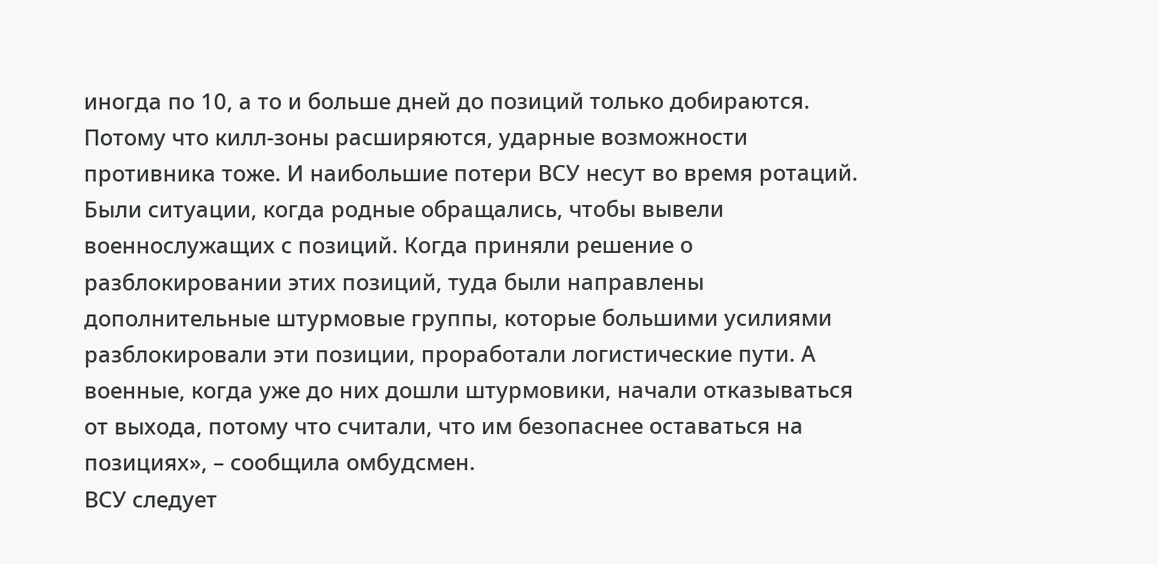иногда по 10, а то и больше дней до позиций только добираются. Потому что килл-зоны расширяются, ударные возможности противника тоже. И наибольшие потери ВСУ несут во время ротаций. Были ситуации, когда родные обращались, чтобы вывели военнослужащих с позиций. Когда приняли решение о разблокировании этих позиций, туда были направлены дополнительные штурмовые группы, которые большими усилиями разблокировали эти позиции, проработали логистические пути. А военные, когда уже до них дошли штурмовики, начали отказываться от выхода, потому что считали, что им безопаснее оставаться на позициях», – сообщила омбудсмен.
ВСУ следует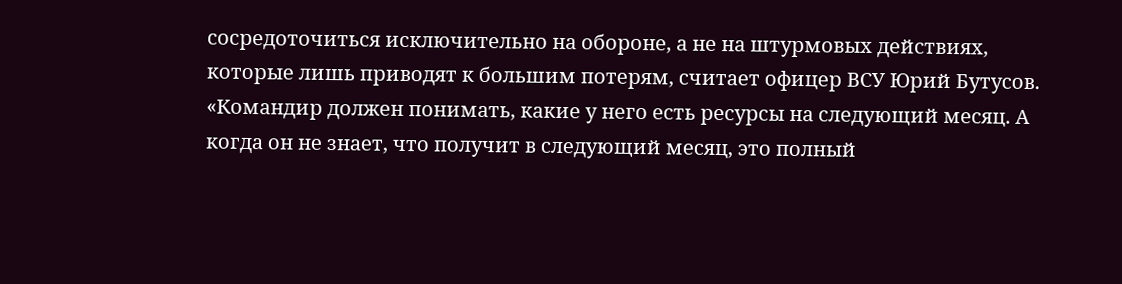сосредоточиться исключительно на обороне, а не на штурмовых действиях, которые лишь приводят к большим потерям, считает офицер ВСУ Юрий Бутусов.
«Командир должен понимать, какие у него есть ресурсы на следующий месяц. А когда он не знает, что получит в следующий месяц, это полный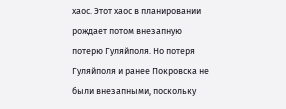хаос. Этот хаос в планировании рождает потом внезапную потерю Гуляйполя. Но потеря Гуляйполя и ранее Покровска не были внезапными, поскольку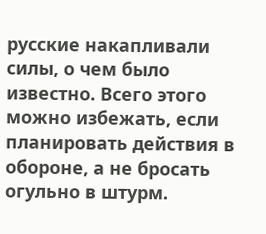русские накапливали силы, о чем было известно. Всего этого можно избежать, если планировать действия в обороне, а не бросать огульно в штурм.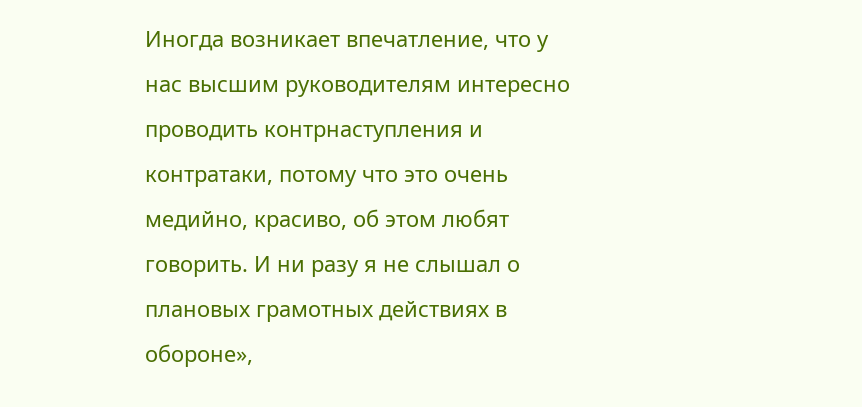Иногда возникает впечатление, что у нас высшим руководителям интересно проводить контрнаступления и контратаки, потому что это очень медийно, красиво, об этом любят говорить. И ни разу я не слышал о плановых грамотных действиях в обороне»,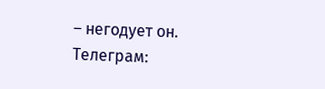– негодует он.
Телеграм: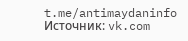t.me/antimaydaninfo
Источник: vk.com